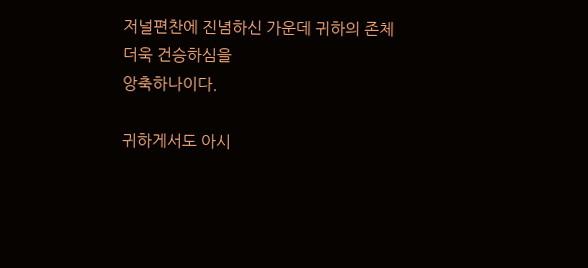저널편찬에 진념하신 가운데 귀하의 존체 더욱 건승하심을
앙축하나이다.

귀하게서도 아시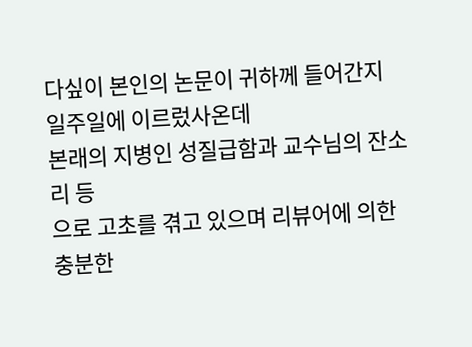다싶이 본인의 논문이 귀하께 들어간지
일주일에 이르렀사온데
본래의 지병인 성질급함과 교수님의 잔소리 등
으로 고초를 겪고 있으며 리뷰어에 의한 충분한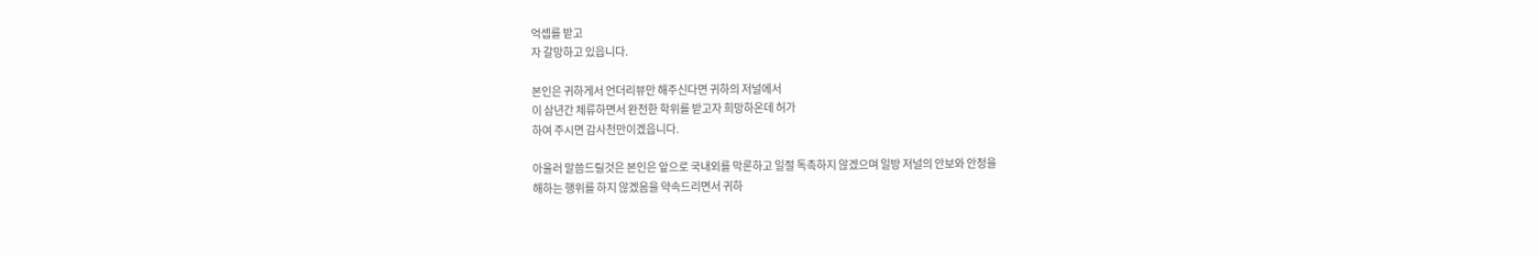억셉를 받고
자 갈망하고 있읍니다.

본인은 귀하게서 언더리뷰만 해주신다면 귀하의 저널에서
이 삼년간 체류하면서 완전한 학위를 받고자 희망하온데 허가
하여 주시면 감사천만이겠읍니다.

아울러 말씀드릴것은 본인은 앞으로 국내외를 막론하고 일절 독촉하지 않겠으며 일방 저널의 안보와 안정을
해하는 행위를 하지 않겠음을 약속드리면서 귀하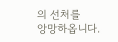의 선처를
앙망하옵니다.